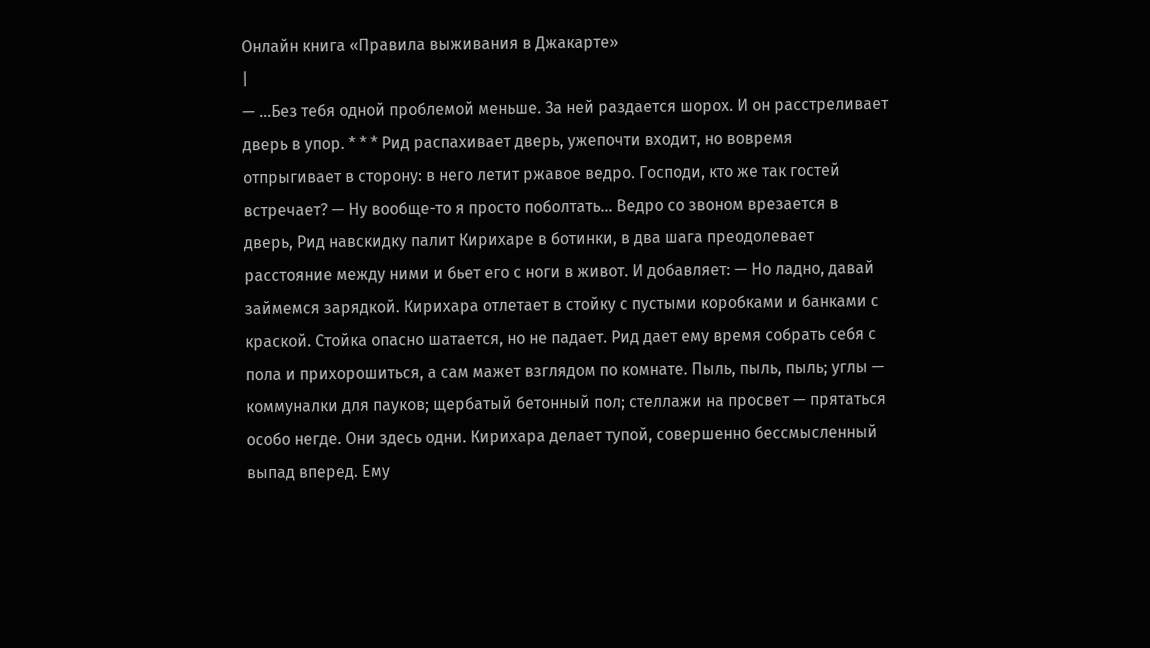Онлайн книга «Правила выживания в Джакарте»
|
— …Без тебя одной проблемой меньше. За ней раздается шорох. И он расстреливает дверь в упор. * * * Рид распахивает дверь, ужепочти входит, но вовремя отпрыгивает в сторону: в него летит ржавое ведро. Господи, кто же так гостей встречает? — Ну вообще-то я просто поболтать… Ведро со звоном врезается в дверь, Рид навскидку палит Кирихаре в ботинки, в два шага преодолевает расстояние между ними и бьет его с ноги в живот. И добавляет: — Но ладно, давай займемся зарядкой. Кирихара отлетает в стойку с пустыми коробками и банками с краской. Стойка опасно шатается, но не падает. Рид дает ему время собрать себя с пола и прихорошиться, а сам мажет взглядом по комнате. Пыль, пыль, пыль; углы — коммуналки для пауков; щербатый бетонный пол; стеллажи на просвет — прятаться особо негде. Они здесь одни. Кирихара делает тупой, совершенно бессмысленный выпад вперед. Ему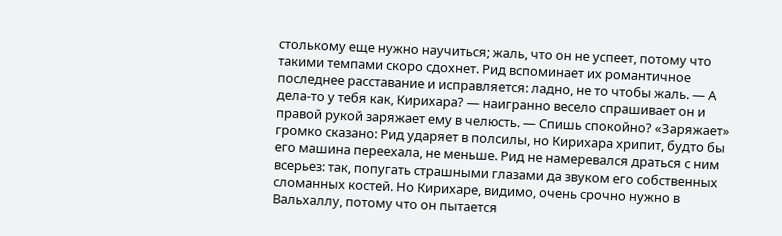столькому еще нужно научиться; жаль, что он не успеет, потому что такими темпами скоро сдохнет. Рид вспоминает их романтичное последнее расставание и исправляется: ладно, не то чтобы жаль. — А дела-то у тебя как, Кирихара? — наигранно весело спрашивает он и правой рукой заряжает ему в челюсть. — Спишь спокойно? «Заряжает» громко сказано: Рид ударяет в полсилы, но Кирихара хрипит, будто бы его машина переехала, не меньше. Рид не намеревался драться с ним всерьез: так, попугать страшными глазами да звуком его собственных сломанных костей. Но Кирихаре, видимо, очень срочно нужно в Вальхаллу, потому что он пытается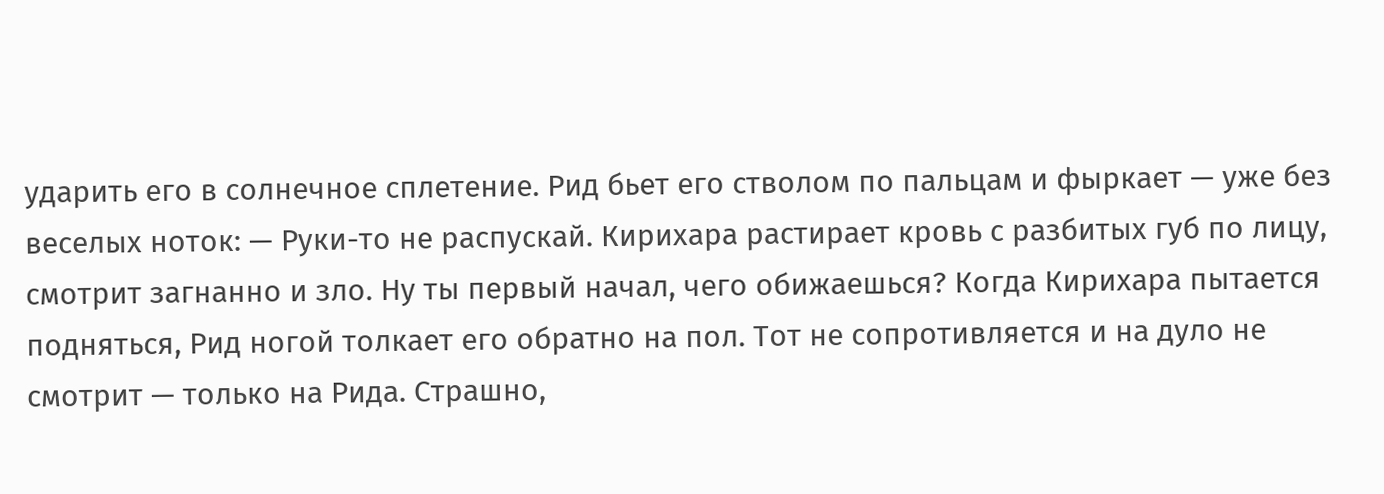ударить его в солнечное сплетение. Рид бьет его стволом по пальцам и фыркает — уже без веселых ноток: — Руки-то не распускай. Кирихара растирает кровь с разбитых губ по лицу, смотрит загнанно и зло. Ну ты первый начал, чего обижаешься? Когда Кирихара пытается подняться, Рид ногой толкает его обратно на пол. Тот не сопротивляется и на дуло не смотрит — только на Рида. Страшно,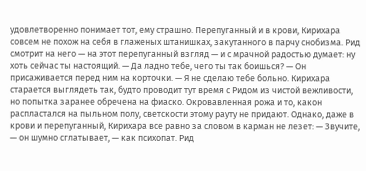удовлетворенно понимает тот, ему страшно. Перепуганный и в крови, Кирихара совсем не похож на себя в глаженых штанишках, закутанного в парчу снобизма. Рид смотрит на него — на этот перепуганный взгляд — и с мрачной радостью думает: ну хоть сейчас ты настоящий. — Да ладно тебе, чего ты так боишься? — Он присаживается перед ним на корточки. — Я не сделаю тебе больно. Кирихара старается выглядеть так, будто проводит тут время с Ридом из чистой вежливости, но попытка заранее обречена на фиаско. Окровавленная рожа и то, какон распластался на пыльном полу, светскости этому рауту не придают. Однако, даже в крови и перепуганный, Кирихара все равно за словом в карман не лезет: — Звучите, — он шумно сглатывает, — как психопат. Рид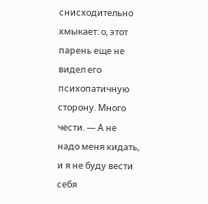снисходительно хмыкает: о, этот парень еще не видел его психопатичную сторону. Много чести. — А не надо меня кидать, и я не буду вести себя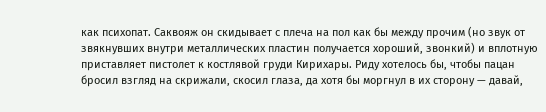как психопат. Саквояж он скидывает с плеча на пол как бы между прочим (но звук от звякнувших внутри металлических пластин получается хороший, звонкий) и вплотную приставляет пистолет к костлявой груди Кирихары. Риду хотелось бы, чтобы пацан бросил взгляд на скрижали, скосил глаза, да хотя бы моргнул в их сторону — давай,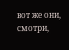вот же они, смотри,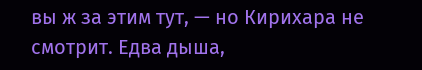вы ж за этим тут, — но Кирихара не смотрит. Едва дыша,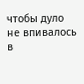чтобы дуло не впивалось в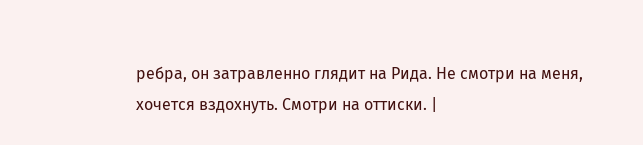ребра, он затравленно глядит на Рида. Не смотри на меня, хочется вздохнуть. Смотри на оттиски. |